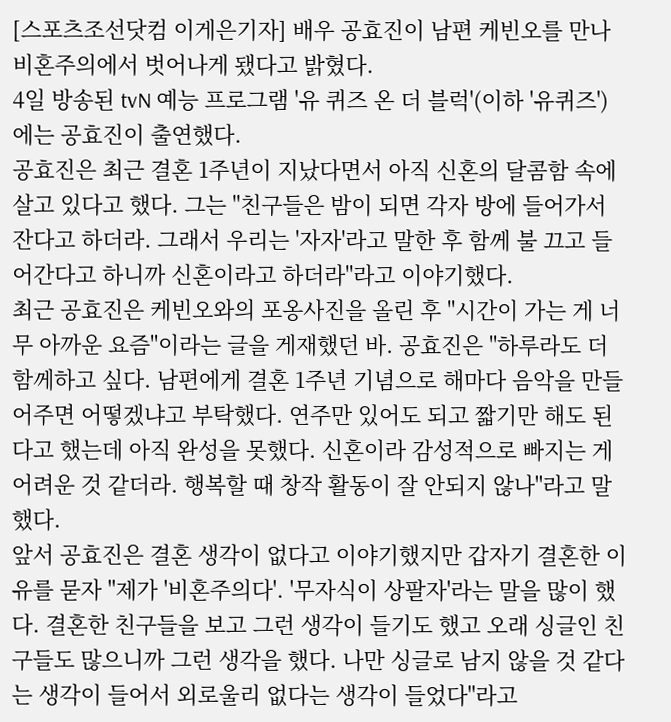[스포츠조선닷컴 이게은기자] 배우 공효진이 남편 케빈오를 만나 비혼주의에서 벗어나게 됐다고 밝혔다.
4일 방송된 tvN 예능 프로그램 '유 퀴즈 온 더 블럭'(이하 '유퀴즈')에는 공효진이 출연했다.
공효진은 최근 결혼 1주년이 지났다면서 아직 신혼의 달콤함 속에 살고 있다고 했다. 그는 "친구들은 밤이 되면 각자 방에 들어가서 잔다고 하더라. 그래서 우리는 '자자'라고 말한 후 함께 불 끄고 들어간다고 하니까 신혼이라고 하더라"라고 이야기했다.
최근 공효진은 케빈오와의 포옹사진을 올린 후 "시간이 가는 게 너무 아까운 요즘"이라는 글을 게재했던 바. 공효진은 "하루라도 더 함께하고 싶다. 남편에게 결혼 1주년 기념으로 해마다 음악을 만들어주면 어떻겠냐고 부탁했다. 연주만 있어도 되고 짧기만 해도 된다고 했는데 아직 완성을 못했다. 신혼이라 감성적으로 빠지는 게 어려운 것 같더라. 행복할 때 창작 활동이 잘 안되지 않나"라고 말했다.
앞서 공효진은 결혼 생각이 없다고 이야기했지만 갑자기 결혼한 이유를 묻자 "제가 '비혼주의다'. '무자식이 상팔자'라는 말을 많이 했다. 결혼한 친구들을 보고 그런 생각이 들기도 했고 오래 싱글인 친구들도 많으니까 그런 생각을 했다. 나만 싱글로 남지 않을 것 같다는 생각이 들어서 외로울리 없다는 생각이 들었다"라고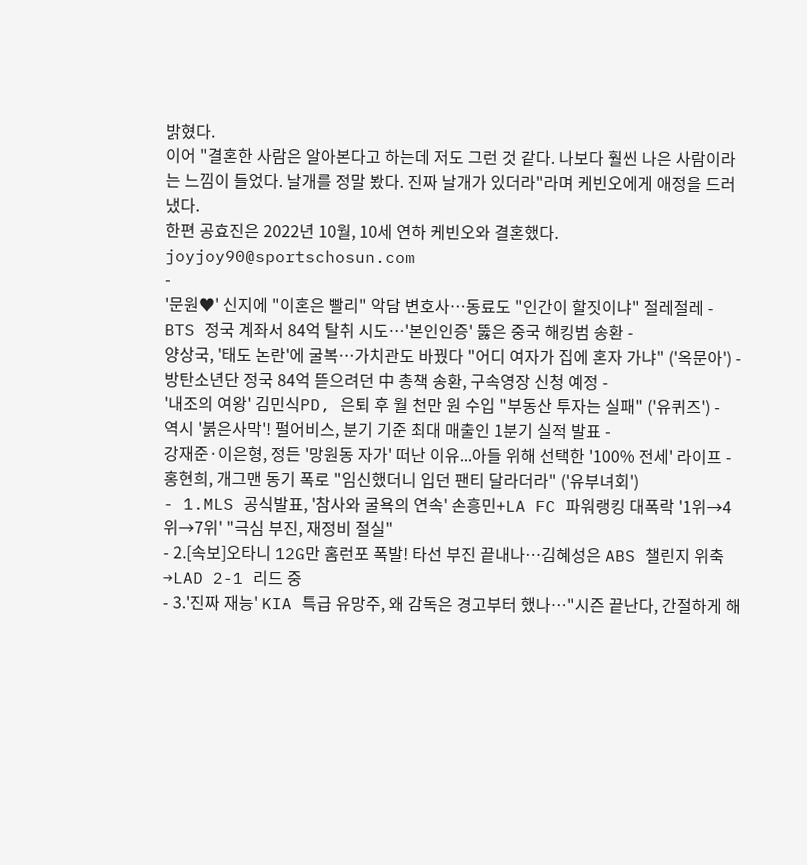밝혔다.
이어 "결혼한 사람은 알아본다고 하는데 저도 그런 것 같다. 나보다 훨씬 나은 사람이라는 느낌이 들었다. 날개를 정말 봤다. 진짜 날개가 있더라"라며 케빈오에게 애정을 드러냈다.
한편 공효진은 2022년 10월, 10세 연하 케빈오와 결혼했다.
joyjoy90@sportschosun.com
-
'문원♥' 신지에 "이혼은 빨리" 악담 변호사…동료도 "인간이 할짓이냐" 절레절레 -
BTS 정국 계좌서 84억 탈취 시도…'본인인증' 뚫은 중국 해킹범 송환 -
양상국, '태도 논란'에 굴복…가치관도 바꿨다 "어디 여자가 집에 혼자 가냐" ('옥문아') -
방탄소년단 정국 84억 뜯으려던 中 총책 송환, 구속영장 신청 예정 -
'내조의 여왕' 김민식PD, 은퇴 후 월 천만 원 수입 "부동산 투자는 실패" ('유퀴즈') -
역시 '붉은사막'! 펄어비스, 분기 기준 최대 매출인 1분기 실적 발표 -
강재준·이은형, 정든 '망원동 자가' 떠난 이유...아들 위해 선택한 '100% 전세' 라이프 -
홍현희, 개그맨 동기 폭로 "임신했더니 입던 팬티 달라더라" ('유부녀회')
- 1.MLS 공식발표, '참사와 굴욕의 연속' 손흥민+LA FC 파워랭킹 대폭락 '1위→4위→7위' "극심 부진, 재정비 절실"
- 2.[속보]오타니 12G만 홈런포 폭발! 타선 부진 끝내나…김혜성은 ABS 챌린지 위축→LAD 2-1 리드 중
- 3.'진짜 재능' KIA 특급 유망주, 왜 감독은 경고부터 했나…"시즌 끝난다, 간절하게 해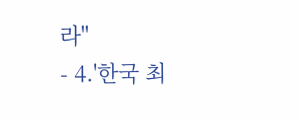라"
- 4.'한국 최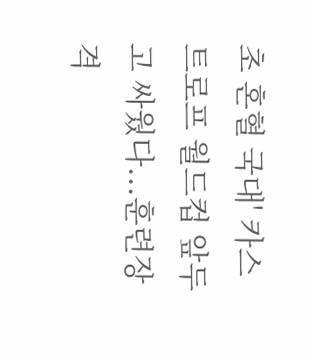초 혼혈 국대' 카스트로프 월드컵 앞두고 싸웠다...훈련장 격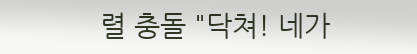렬 충돌 "닥쳐! 네가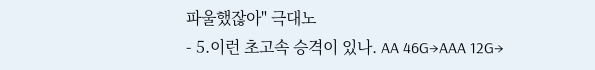파울했잖아" 극대노
- 5.이런 초고속 승격이 있나. AA 46G→AAA 12G→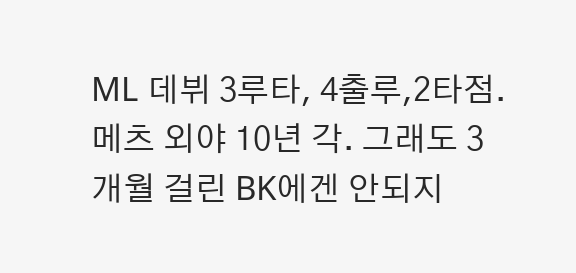ML 데뷔 3루타, 4출루,2타점. 메츠 외야 10년 각. 그래도 3개월 걸린 BK에겐 안되지